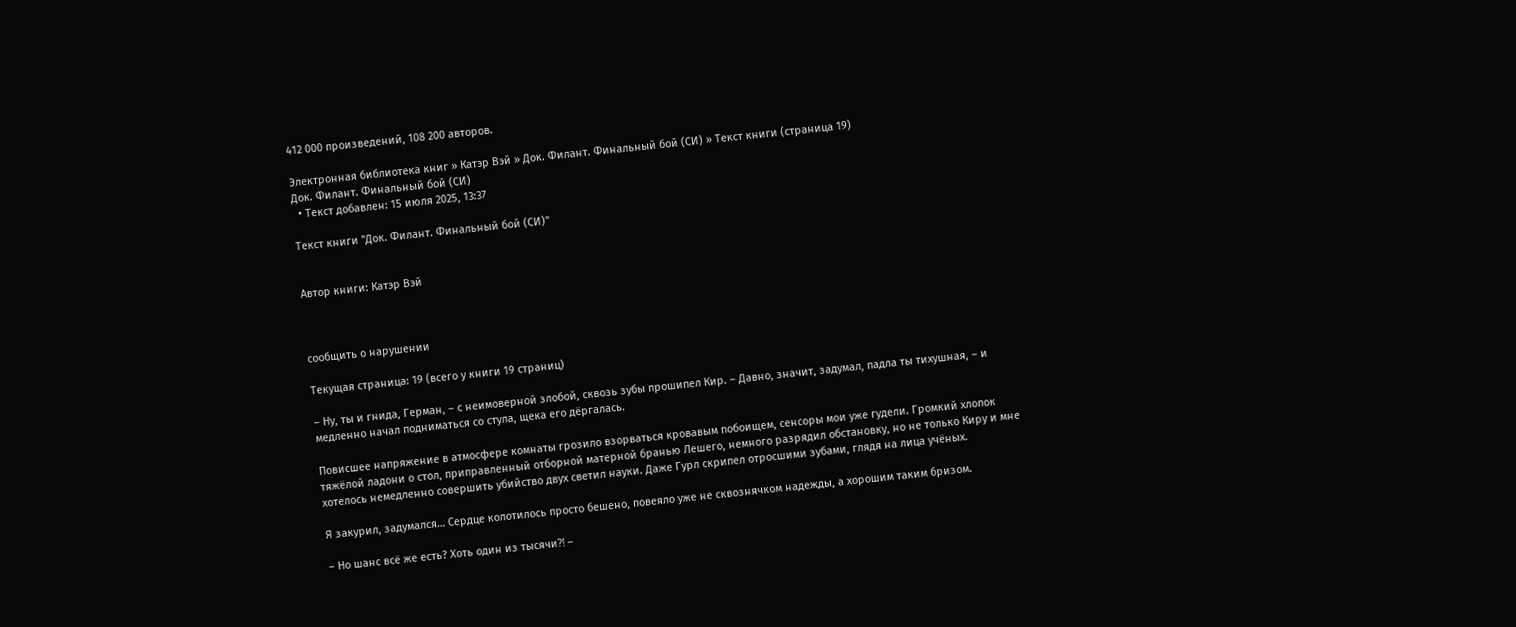412 000 произведений, 108 200 авторов.

Электронная библиотека книг » Катэр Вэй » Док. Филант. Финальный бой (СИ) » Текст книги (страница 19)
Док. Филант. Финальный бой (СИ)
  • Текст добавлен: 15 июля 2025, 13:37

Текст книги "Док. Филант. Финальный бой (СИ)"


Автор книги: Катэр Вэй



сообщить о нарушении

Текущая страница: 19 (всего у книги 19 страниц)

– Ну, ты и гнида, Герман, – с неимоверной злобой, сквозь зубы прошипел Кир. – Давно, значит, задумал, падла ты тихушная, – и медленно начал подниматься со стула, щека его дёргалась.

Повисшее напряжение в атмосфере комнаты грозило взорваться кровавым побоищем, сенсоры мои уже гудели. Громкий хлопок тяжёлой ладони о стол, приправленный отборной матерной бранью Лешего, немного разрядил обстановку, но не только Киру и мне хотелось немедленно совершить убийство двух светил науки. Даже Гурл скрипел отросшими зубами, глядя на лица учёных.

Я закурил, задумался… Сердце колотилось просто бешено, повеяло уже не сквознячком надежды, а хорошим таким бризом.

– Но шанс всё же есть? Хоть один из тысячи⁈ –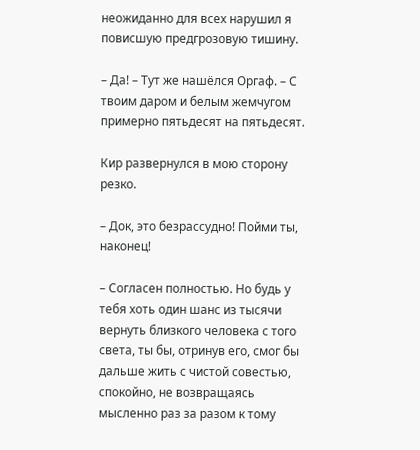неожиданно для всех нарушил я повисшую предгрозовую тишину.

– Да! – Тут же нашёлся Оргаф. – С твоим даром и белым жемчугом примерно пятьдесят на пятьдесят.

Кир развернулся в мою сторону резко.

– Док, это безрассудно! Пойми ты, наконец!

– Согласен полностью. Но будь у тебя хоть один шанс из тысячи вернуть близкого человека с того света, ты бы, отринув его, смог бы дальше жить с чистой совестью, спокойно, не возвращаясь мысленно раз за разом к тому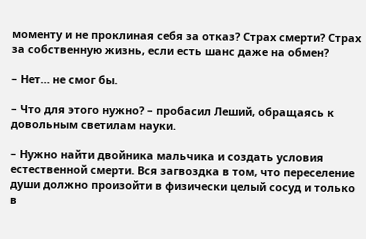моменту и не проклиная себя за отказ? Страх смерти? Страх за собственную жизнь, если есть шанс даже на обмен?

– Нет… не смог бы.

– Что для этого нужно? – пробасил Леший, обращаясь к довольным светилам науки.

– Нужно найти двойника мальчика и создать условия естественной смерти. Вся загвоздка в том, что переселение души должно произойти в физически целый сосуд и только в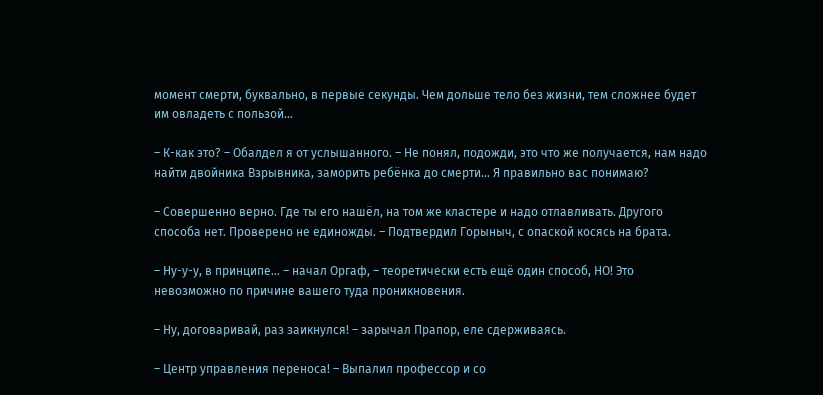момент смерти, буквально, в первые секунды. Чем дольше тело без жизни, тем сложнее будет им овладеть с пользой…

– К-как это? – Обалдел я от услышанного. – Не понял, подожди, это что же получается, нам надо найти двойника Взрывника, заморить ребёнка до смерти… Я правильно вас понимаю?

– Совершенно верно. Где ты его нашёл, на том же кластере и надо отлавливать. Другого способа нет. Проверено не единожды. – Подтвердил Горыныч, с опаской косясь на брата.

– Ну-у-у, в принципе… – начал Оргаф, – теоретически есть ещё один способ, НО! Это невозможно по причине вашего туда проникновения.

– Ну, договаривай, раз заикнулся! – зарычал Прапор, еле сдерживаясь.

– Центр управления переноса! – Выпалил профессор и со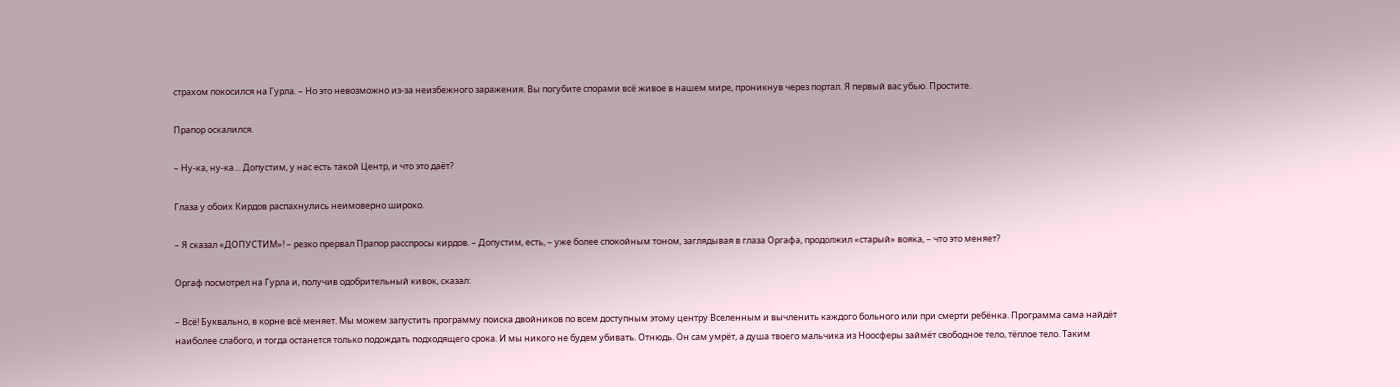страхом покосился на Гурла. – Но это невозможно из-за неизбежного заражения. Вы погубите спорами всё живое в нашем мире, проникнув через портал. Я первый вас убью. Простите.

Прапор оскалился.

– Ну-ка, ну-ка… Допустим, у нас есть такой Центр, и что это даёт?

Глаза у обоих Кирдов распахнулись неимоверно широко.

– Я сказал «ДОПУСТИМ»! – резко прервал Прапор расспросы кирдов. – Допустим, есть, – уже более спокойным тоном, заглядывая в глаза Оргафа, продолжил «старый» вояка, – что это меняет?

Оргаф посмотрел на Гурла и, получив одобрительный кивок, сказал:

– Всё! Буквально, в корне всё меняет. Мы можем запустить программу поиска двойников по всем доступным этому центру Вселенным и вычленить каждого больного или при смерти ребёнка. Программа сама найдёт наиболее слабого, и тогда останется только подождать подходящего срока. И мы никого не будем убивать. Отнюдь. Он сам умрёт, а душа твоего мальчика из Ноосферы займёт свободное тело, тёплое тело. Таким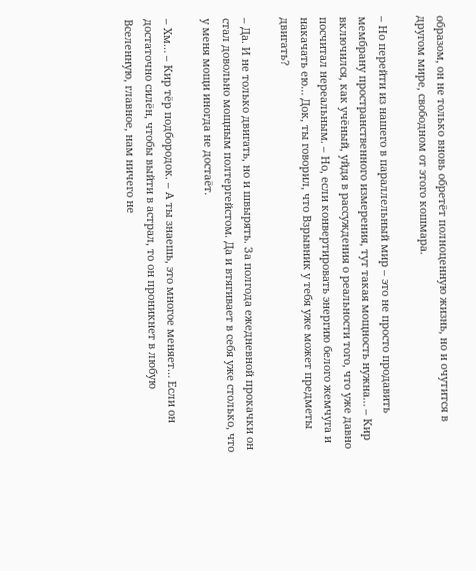образом, он не только вновь обретёт полноценную жизнь, но и очутится в другом мире, свободном от этого кошмара.

– Но перейти из нашего в параллельный мир – это не просто продавить мембрану пространственного измерения, тут такая мощность нужна… – Кир включился, как учёный, уйдя в рассуждения о реальности того, что уже давно посчитал нереальным. – Но, если конвертировать энергию белого жемчуга и накачать ею… Док, ты говорил, что Взрывник у тебя уже может предметы двигать?

– Да. И не только двигать, но и швырять. За полгода ежедневной прокачки он стал довольно мощным полтергейстом. Да и втягивает в себя уже столько, что у меня мощи иногда не достаёт.

– Хм… – Кир тёр подбородок. – А ты знаешь, это многое меняет… Если он достаточно силён, чтобы выйти в астрал, то он проникнет в любую Вселенную, главное, нам ничего не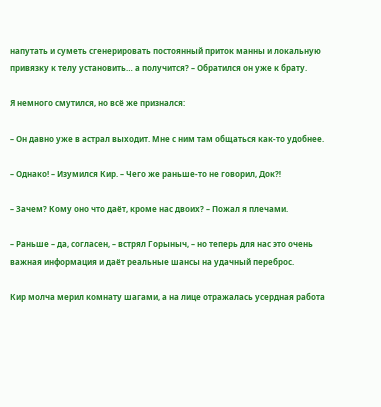напутать и суметь сгенерировать постоянный приток манны и локальную привязку к телу установить… а получится? – Обратился он уже к брату.

Я немного смутился, но всё же признался:

– Он давно уже в астрал выходит. Мне с ним там общаться как-то удобнее.

– Однако! – Изумился Кир. – Чего же раньше-то не говорил, Док⁈

– Зачем? Кому оно что даёт, кроме нас двоих? – Пожал я плечами.

– Раньше – да, согласен, – встрял Горыныч, – но теперь для нас это очень важная информация и даёт реальные шансы на удачный переброс.

Кир молча мерил комнату шагами, а на лице отражалась усердная работа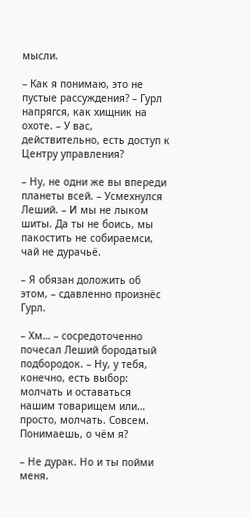мысли.

– Как я понимаю, это не пустые рассуждения? – Гурл напрягся, как хищник на охоте. – У вас, действительно, есть доступ к Центру управления?

– Ну, не одни же вы впереди планеты всей. – Усмехнулся Леший. – И мы не лыком шиты. Да ты не боись, мы пакостить не собираемси, чай не дурачьё.

– Я обязан доложить об этом, – сдавленно произнёс Гурл.

– Хм… – сосредоточенно почесал Леший бородатый подбородок. – Ну, у тебя, конечно, есть выбор: молчать и оставаться нашим товарищем или… просто, молчать. Совсем. Понимаешь, о чём я?

– Не дурак. Но и ты пойми меня.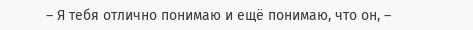– Я тебя отлично понимаю и ещё понимаю, что он, –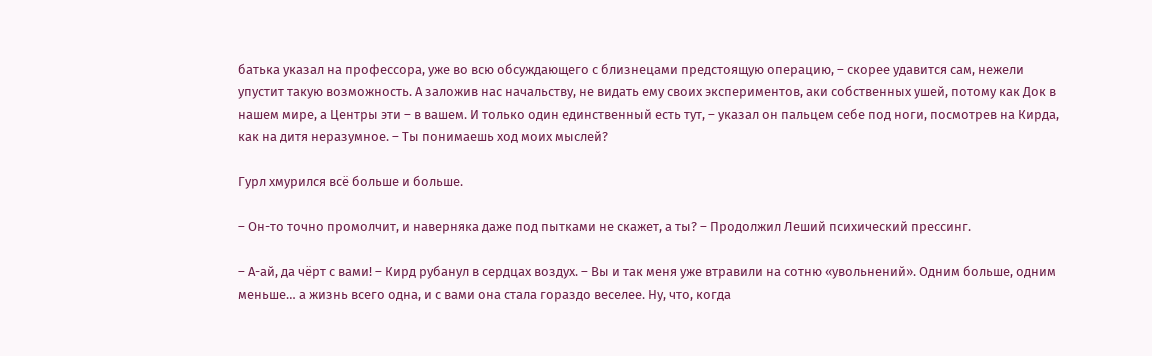батька указал на профессора, уже во всю обсуждающего с близнецами предстоящую операцию, – скорее удавится сам, нежели упустит такую возможность. А заложив нас начальству, не видать ему своих экспериментов, аки собственных ушей, потому как Док в нашем мире, а Центры эти – в вашем. И только один единственный есть тут, – указал он пальцем себе под ноги, посмотрев на Кирда, как на дитя неразумное. – Ты понимаешь ход моих мыслей?

Гурл хмурился всё больше и больше.

– Он-то точно промолчит, и наверняка даже под пытками не скажет, а ты? – Продолжил Леший психический прессинг.

– А-ай, да чёрт с вами! – Кирд рубанул в сердцах воздух. – Вы и так меня уже втравили на сотню «увольнений». Одним больше, одним меньше… а жизнь всего одна, и с вами она стала гораздо веселее. Ну, что, когда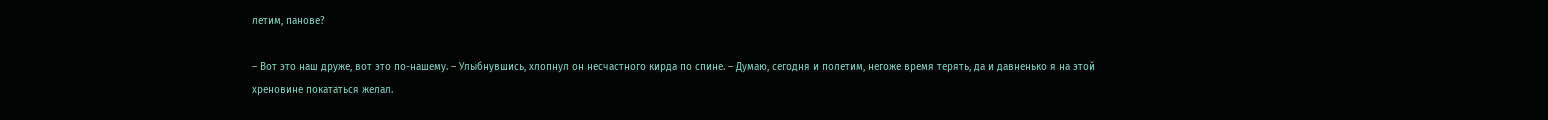летим, панове?

– Вот это наш друже, вот это по-нашему. – Улыбнувшись, хлопнул он несчастного кирда по спине. – Думаю, сегодня и полетим, негоже время терять, да и давненько я на этой хреновине покататься желал.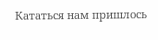Кататься нам пришлось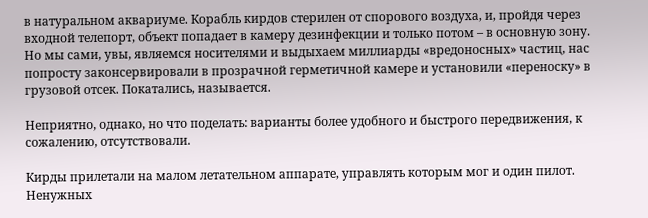в натуральном аквариуме. Корабль кирдов стерилен от спорового воздуха, и, пройдя через входной телепорт, объект попадает в камеру дезинфекции и только потом – в основную зону. Но мы сами, увы, являемся носителями и выдыхаем миллиарды «вредоносных» частиц, нас попросту законсервировали в прозрачной герметичной камере и установили «переноску» в грузовой отсек. Покатались, называется.

Неприятно, однако, но что поделать: варианты более удобного и быстрого передвижения, к сожалению, отсутствовали.

Кирды прилетали на малом летательном аппарате, управлять которым мог и один пилот. Ненужных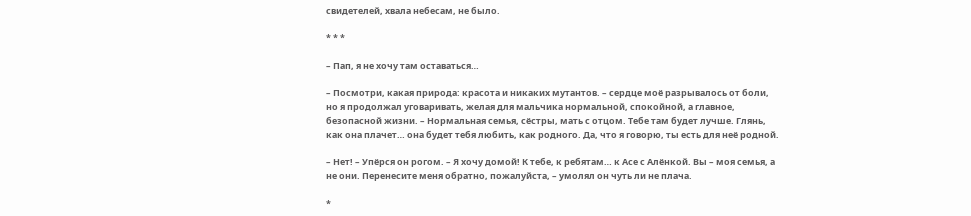свидетелей, хвала небесам, не было.

* * *

– Пап, я не хочу там оставаться…

– Посмотри, какая природа: красота и никаких мутантов. – сердце моё разрывалось от боли, но я продолжал уговаривать, желая для мальчика нормальной, спокойной, а главное, безопасной жизни. – Нормальная семья, сёстры, мать с отцом. Тебе там будет лучше. Глянь, как она плачет… она будет тебя любить, как родного. Да, что я говорю, ты есть для неё родной.

– Нет! – Упёрся он рогом. – Я хочу домой! К тебе, к ребятам… к Асе с Алёнкой. Вы – моя семья, а не они. Перенесите меня обратно, пожалуйста, – умолял он чуть ли не плача.

*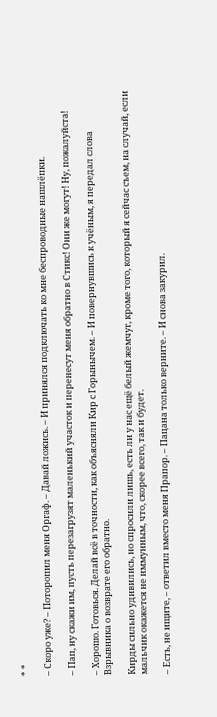* *

– Скоро уже? – Поторопил меня Оргаф. – Давай ложись. – И принялся подключать ко мне беспроводные нашлёпки.

– Пап, ну скажи им, пусть перезагрузят маленький участок и перенесут меня обратно в Стикс! Они же могут! Ну, пожалуйста!

– Хорошо. Готовься. Делай всё в точности, как объясняли Кир с Горынычем. – И повернувшись к учёным, я передал слова Взрывника о возврате его обратно.

Кирды сильно удивились, но спросили лишь, есть ли у нас ещё белый жемчуг, кроме того, который я сейчас съем, на случай, если мальчик окажется не иммунным, что, скорее всего, так и будет.

– Есть, не ищите, – ответил вместо меня Прапор. – Пацана только верните. – И снова закурил.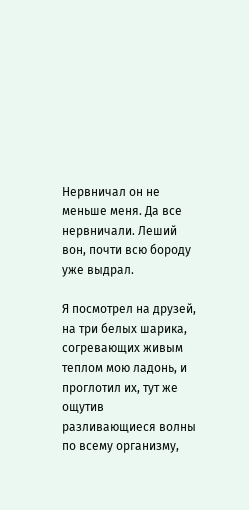Нервничал он не меньше меня. Да все нервничали. Леший вон, почти всю бороду уже выдрал.

Я посмотрел на друзей, на три белых шарика, согревающих живым теплом мою ладонь, и проглотил их, тут же ощутив разливающиеся волны по всему организму,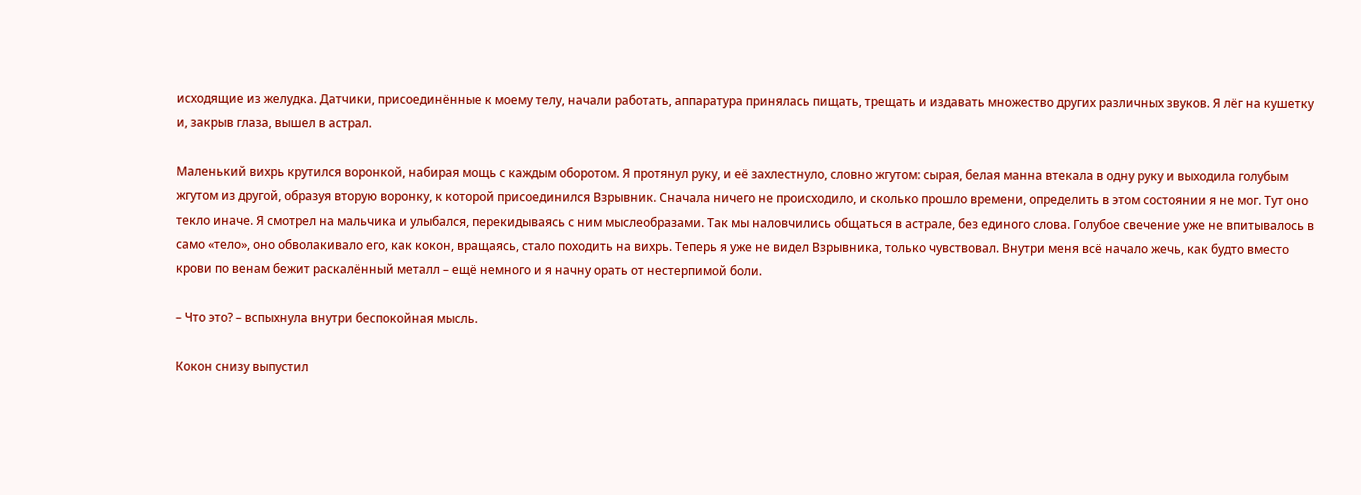исходящие из желудка. Датчики, присоединённые к моему телу, начали работать, аппаратура принялась пищать, трещать и издавать множество других различных звуков. Я лёг на кушетку и, закрыв глаза, вышел в астрал.

Маленький вихрь крутился воронкой, набирая мощь с каждым оборотом. Я протянул руку, и её захлестнуло, словно жгутом: сырая, белая манна втекала в одну руку и выходила голубым жгутом из другой, образуя вторую воронку, к которой присоединился Взрывник. Сначала ничего не происходило, и сколько прошло времени, определить в этом состоянии я не мог. Тут оно текло иначе. Я смотрел на мальчика и улыбался, перекидываясь с ним мыслеобразами. Так мы наловчились общаться в астрале, без единого слова. Голубое свечение уже не впитывалось в само «тело», оно обволакивало его, как кокон, вращаясь, стало походить на вихрь. Теперь я уже не видел Взрывника, только чувствовал. Внутри меня всё начало жечь, как будто вместо крови по венам бежит раскалённый металл – ещё немного и я начну орать от нестерпимой боли.

– Что это? – вспыхнула внутри беспокойная мысль.

Кокон снизу выпустил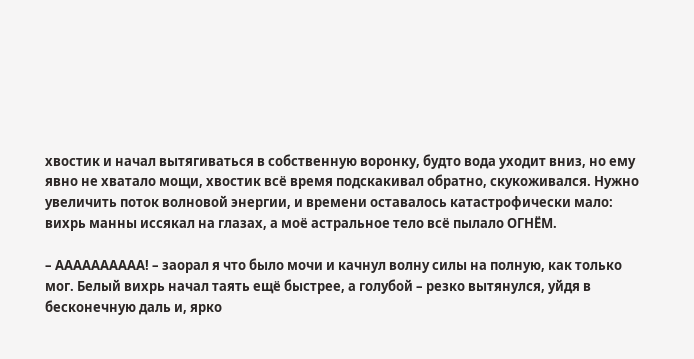хвостик и начал вытягиваться в собственную воронку, будто вода уходит вниз, но ему явно не хватало мощи, хвостик всё время подскакивал обратно, скукоживался. Нужно увеличить поток волновой энергии, и времени оставалось катастрофически мало: вихрь манны иссякал на глазах, а моё астральное тело всё пылало ОГНЁМ.

– АААААААААА! – заорал я что было мочи и качнул волну силы на полную, как только мог. Белый вихрь начал таять ещё быстрее, а голубой – резко вытянулся, уйдя в бесконечную даль и, ярко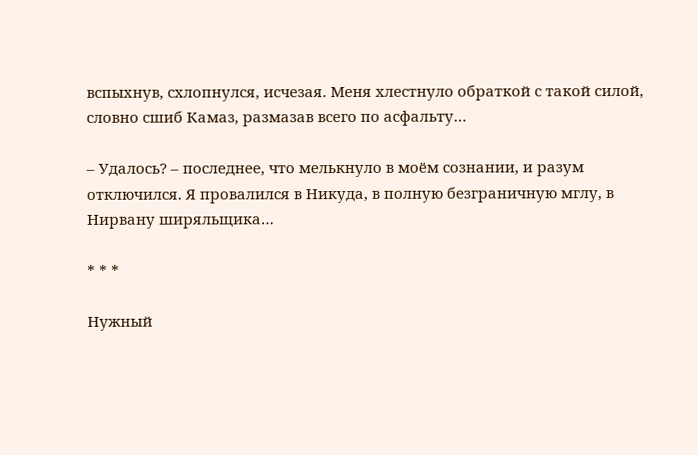вспыхнув, схлопнулся, исчезая. Меня хлестнуло обраткой с такой силой, словно сшиб Камаз, размазав всего по асфальту…

– Удалось? – последнее, что мелькнуло в моём сознании, и разум отключился. Я провалился в Никуда, в полную безграничную мглу, в Нирвану ширяльщика…

* * *

Нужный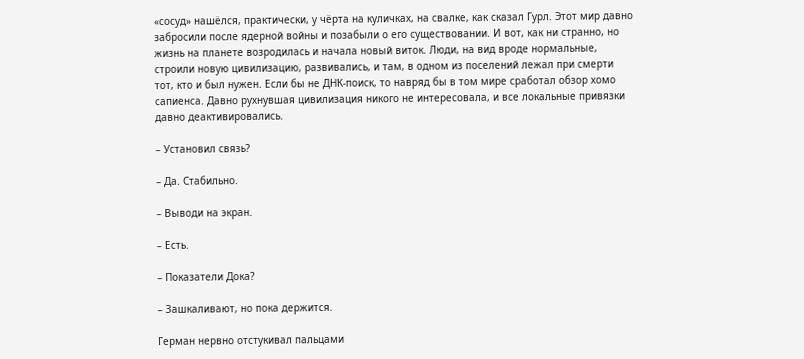«сосуд» нашёлся, практически, у чёрта на куличках, на свалке, как сказал Гурл. Этот мир давно забросили после ядерной войны и позабыли о его существовании. И вот, как ни странно, но жизнь на планете возродилась и начала новый виток. Люди, на вид вроде нормальные, строили новую цивилизацию, развивались, и там, в одном из поселений лежал при смерти тот, кто и был нужен. Если бы не ДНК-поиск, то навряд бы в том мире сработал обзор хомо сапиенса. Давно рухнувшая цивилизация никого не интересовала, и все локальные привязки давно деактивировались.

– Установил связь?

– Да. Стабильно.

– Выводи на экран.

– Есть.

– Показатели Дока?

– Зашкаливают, но пока держится.

Герман нервно отстукивал пальцами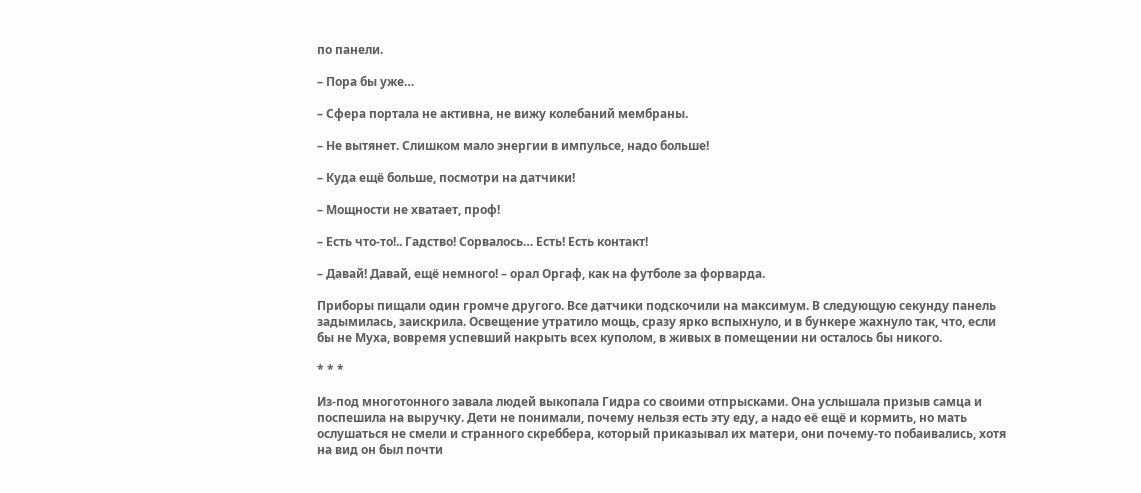по панели.

– Пора бы уже…

– Сфера портала не активна, не вижу колебаний мембраны.

– Не вытянет. Слишком мало энергии в импульсе, надо больше!

– Куда ещё больше, посмотри на датчики!

– Мощности не хватает, проф!

– Есть что-то!.. Гадство! Сорвалось… Есть! Есть контакт!

– Давай! Давай, ещё немного! – орал Оргаф, как на футболе за форварда.

Приборы пищали один громче другого. Все датчики подскочили на максимум. В следующую секунду панель задымилась, заискрила. Освещение утратило мощь, сразу ярко вспыхнуло, и в бункере жахнуло так, что, если бы не Муха, вовремя успевший накрыть всех куполом, в живых в помещении ни осталось бы никого.

* * *

Из-под многотонного завала людей выкопала Гидра со своими отпрысками. Она услышала призыв самца и поспешила на выручку. Дети не понимали, почему нельзя есть эту еду, а надо её ещё и кормить, но мать ослушаться не смели и странного скреббера, который приказывал их матери, они почему-то побаивались, хотя на вид он был почти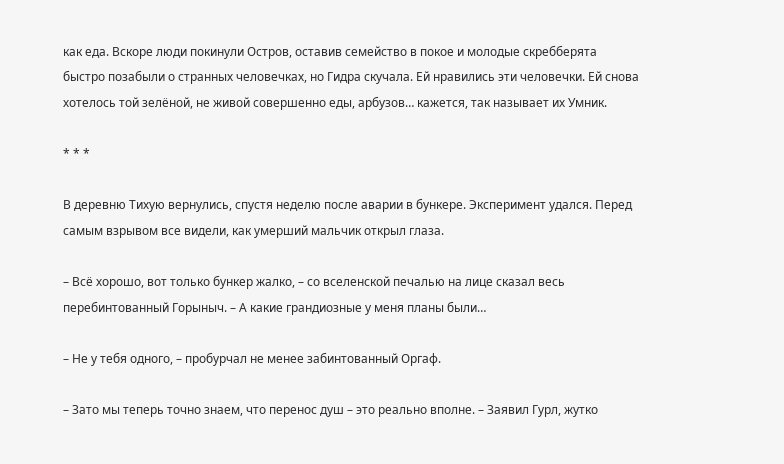как еда. Вскоре люди покинули Остров, оставив семейство в покое и молодые скребберята быстро позабыли о странных человечках, но Гидра скучала. Ей нравились эти человечки. Ей снова хотелось той зелёной, не живой совершенно еды, арбузов… кажется, так называет их Умник.

* * *

В деревню Тихую вернулись, спустя неделю после аварии в бункере. Эксперимент удался. Перед самым взрывом все видели, как умерший мальчик открыл глаза.

– Всё хорошо, вот только бункер жалко, – со вселенской печалью на лице сказал весь перебинтованный Горыныч. – А какие грандиозные у меня планы были…

– Не у тебя одного, – пробурчал не менее забинтованный Оргаф.

– Зато мы теперь точно знаем, что перенос душ – это реально вполне. – Заявил Гурл, жутко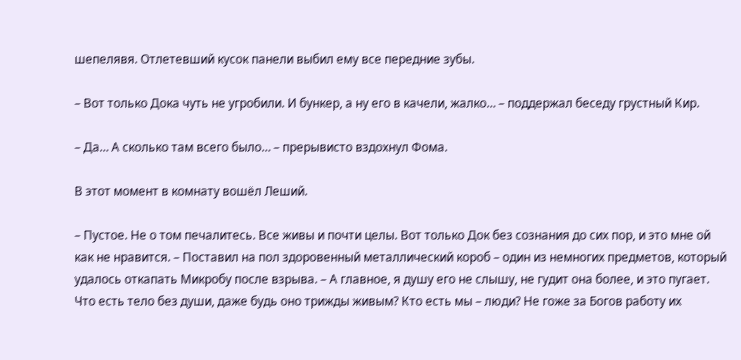шепелявя. Отлетевший кусок панели выбил ему все передние зубы.

– Вот только Дока чуть не угробили. И бункер, а ну его в качели, жалко… – поддержал беседу грустный Кир.

– Да… А сколько там всего было… – прерывисто вздохнул Фома.

В этот момент в комнату вошёл Леший.

– Пустое. Не о том печалитесь. Все живы и почти целы. Вот только Док без сознания до сих пор, и это мне ой как не нравится. – Поставил на пол здоровенный металлический короб – один из немногих предметов, который удалось откапать Микробу после взрыва. – А главное, я душу его не слышу, не гудит она более, и это пугает. Что есть тело без души, даже будь оно трижды живым? Кто есть мы – люди? Не гоже за Богов работу их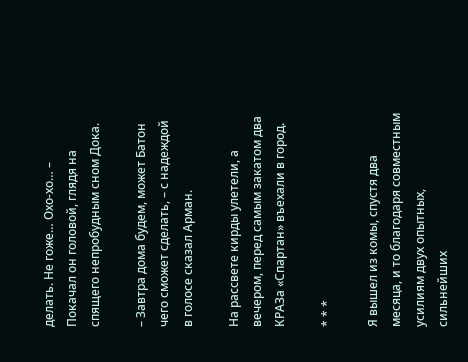делать. Не гоже… Охо-хо… – Покачал он головой, глядя на спящего непробудным сном Дока.

– Завтра дома будем, может Батон чего сможет сделать, – с надеждой в голосе сказал Арман.

На рассвете кирды улетели, а вечером, перед самым закатом два КРАЗа «Спартан» въехали в город.

* * *

Я вышел из комы, спустя два месяца, и то благодаря совместным усилиям двух опытных, сильнейших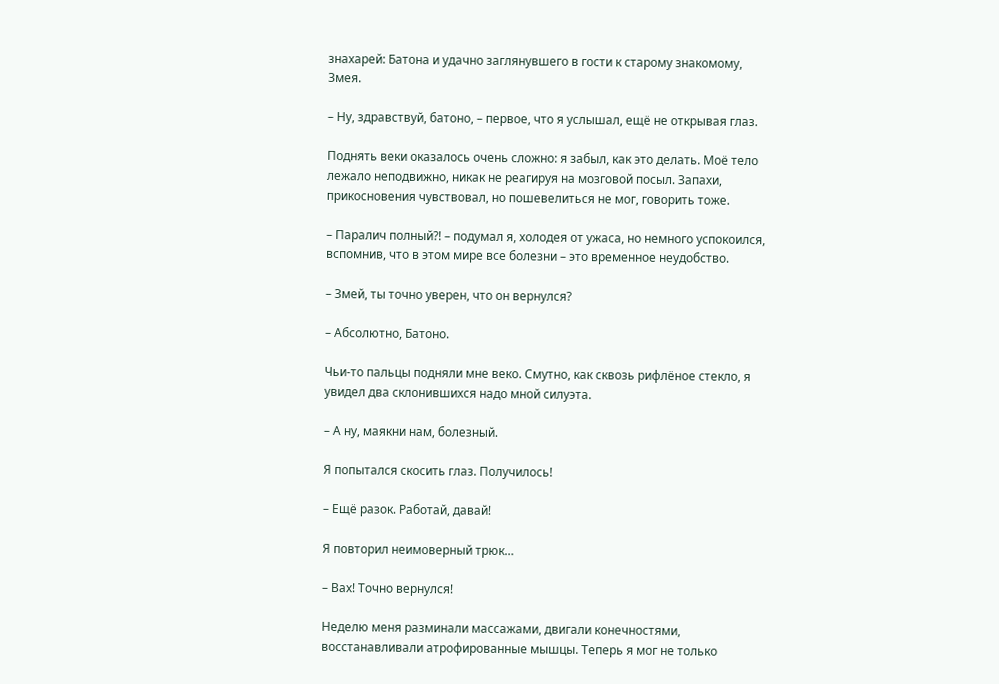знахарей: Батона и удачно заглянувшего в гости к старому знакомому, Змея.

– Ну, здравствуй, батоно, – первое, что я услышал, ещё не открывая глаз.

Поднять веки оказалось очень сложно: я забыл, как это делать. Моё тело лежало неподвижно, никак не реагируя на мозговой посыл. Запахи, прикосновения чувствовал, но пошевелиться не мог, говорить тоже.

– Паралич полный⁈ – подумал я, холодея от ужаса, но немного успокоился, вспомнив, что в этом мире все болезни – это временное неудобство.

– Змей, ты точно уверен, что он вернулся?

– Абсолютно, Батоно.

Чьи-то пальцы подняли мне веко. Смутно, как сквозь рифлёное стекло, я увидел два склонившихся надо мной силуэта.

– А ну, маякни нам, болезный.

Я попытался скосить глаз. Получилось!

– Ещё разок. Работай, давай!

Я повторил неимоверный трюк…

– Вах! Точно вернулся!

Неделю меня разминали массажами, двигали конечностями, восстанавливали атрофированные мышцы. Теперь я мог не только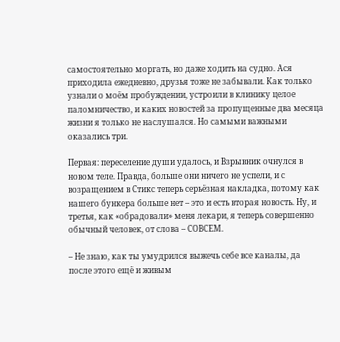самостоятельно моргать, но даже ходить на судно. Ася приходила ежедневно, друзья тоже не забывали. Как только узнали о моём пробуждении, устроили в клинику целое паломничество, и каких новостей за пропущенные два месяца жизни я только не наслушался. Но самыми важными оказались три.

Первая: переселение души удалось, и Взрывник очнулся в новом теле. Правда, больше они ничего не успели, и с возращением в Стикс теперь серьёзная накладка, потому как нашего бункера больше нет – это и есть вторая новость. Ну, и третья, как «обрадовали» меня лекари, я теперь совершенно обычный человек, от слова – СОВСЕМ.

– Не знаю, как ты умудрился выжечь себе все каналы, да после этого ещё и живым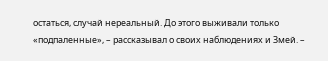остаться, случай нереальный. До этого выживали только «подпаленные», – рассказывал о своих наблюдениях и Змей. –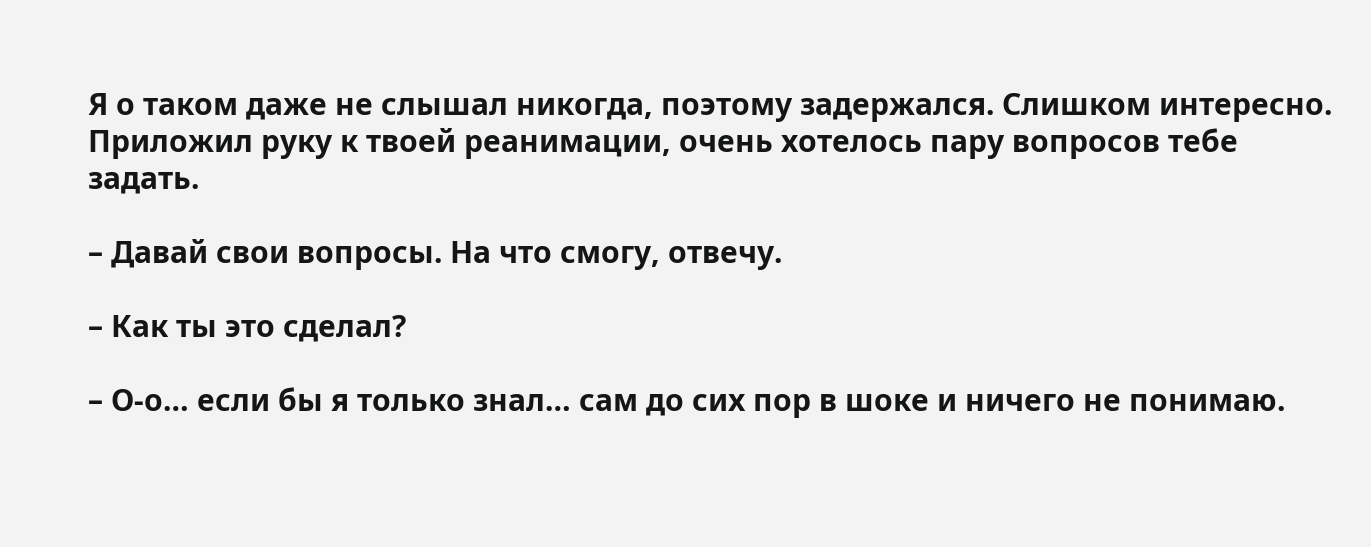Я о таком даже не слышал никогда, поэтому задержался. Слишком интересно. Приложил руку к твоей реанимации, очень хотелось пару вопросов тебе задать.

– Давай свои вопросы. На что смогу, отвечу.

– Как ты это сделал?

– О-о… если бы я только знал… сам до сих пор в шоке и ничего не понимаю.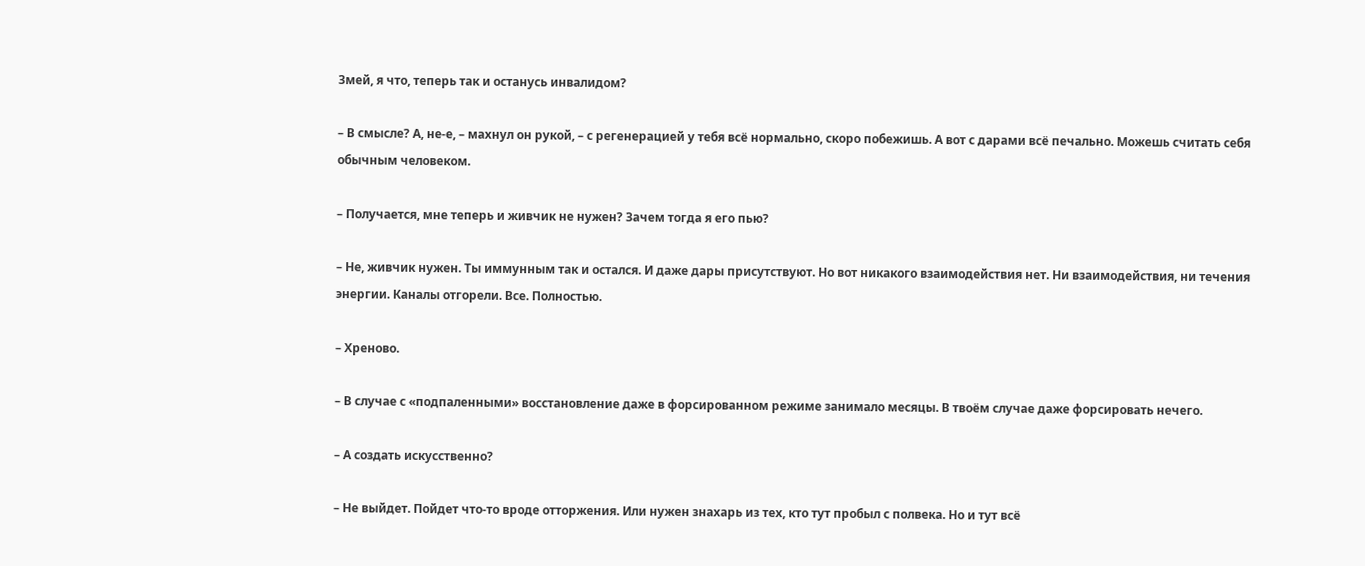Змей, я что, теперь так и останусь инвалидом?

– В смысле? А, не-е, – махнул он рукой, – с регенерацией у тебя всё нормально, скоро побежишь. А вот с дарами всё печально. Можешь считать себя обычным человеком.

– Получается, мне теперь и живчик не нужен? Зачем тогда я его пью?

– Не, живчик нужен. Ты иммунным так и остался. И даже дары присутствуют. Но вот никакого взаимодействия нет. Ни взаимодействия, ни течения энергии. Каналы отгорели. Все. Полностью.

– Хреново.

– В случае с «подпаленными» восстановление даже в форсированном режиме занимало месяцы. В твоём случае даже форсировать нечего.

– А создать искусственно?

– Не выйдет. Пойдет что-то вроде отторжения. Или нужен знахарь из тех, кто тут пробыл с полвека. Но и тут всё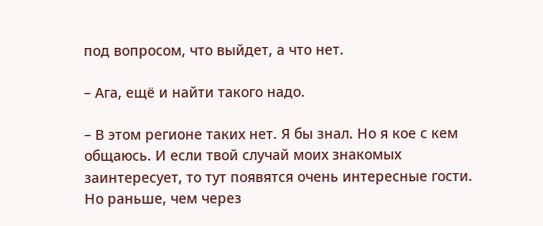под вопросом, что выйдет, а что нет.

– Ага, ещё и найти такого надо.

– В этом регионе таких нет. Я бы знал. Но я кое с кем общаюсь. И если твой случай моих знакомых заинтересует, то тут появятся очень интересные гости. Но раньше, чем через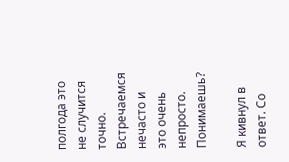полгода это не случится точно. Встречаемся нечасто и это очень непросто. Понимаешь?

Я кивнул в ответ. Со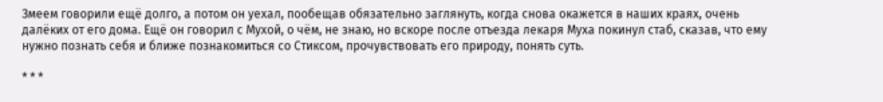Змеем говорили ещё долго, а потом он уехал, пообещав обязательно заглянуть, когда снова окажется в наших краях, очень далёких от его дома. Ещё он говорил с Мухой, о чём, не знаю, но вскоре после отъезда лекаря Муха покинул стаб, сказав, что ему нужно познать себя и ближе познакомиться со Стиксом, прочувствовать его природу, понять суть.

* * *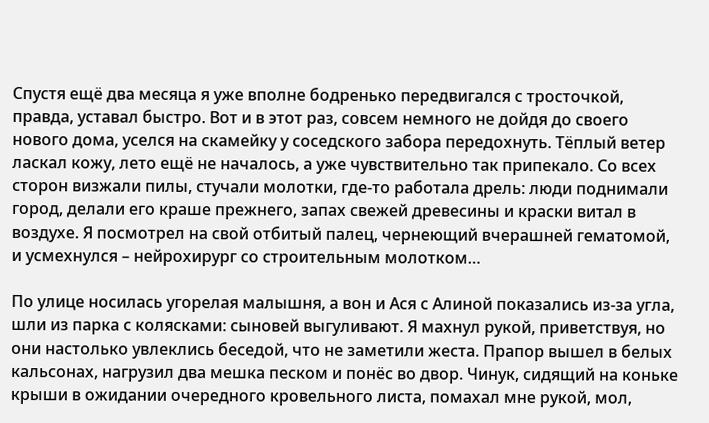Спустя ещё два месяца я уже вполне бодренько передвигался с тросточкой, правда, уставал быстро. Вот и в этот раз, совсем немного не дойдя до своего нового дома, уселся на скамейку у соседского забора передохнуть. Тёплый ветер ласкал кожу, лето ещё не началось, а уже чувствительно так припекало. Со всех сторон визжали пилы, стучали молотки, где-то работала дрель: люди поднимали город, делали его краше прежнего, запах свежей древесины и краски витал в воздухе. Я посмотрел на свой отбитый палец, чернеющий вчерашней гематомой, и усмехнулся – нейрохирург со строительным молотком…

По улице носилась угорелая малышня, а вон и Ася с Алиной показались из-за угла, шли из парка с колясками: сыновей выгуливают. Я махнул рукой, приветствуя, но они настолько увлеклись беседой, что не заметили жеста. Прапор вышел в белых кальсонах, нагрузил два мешка песком и понёс во двор. Чинук, сидящий на коньке крыши в ожидании очередного кровельного листа, помахал мне рукой, мол,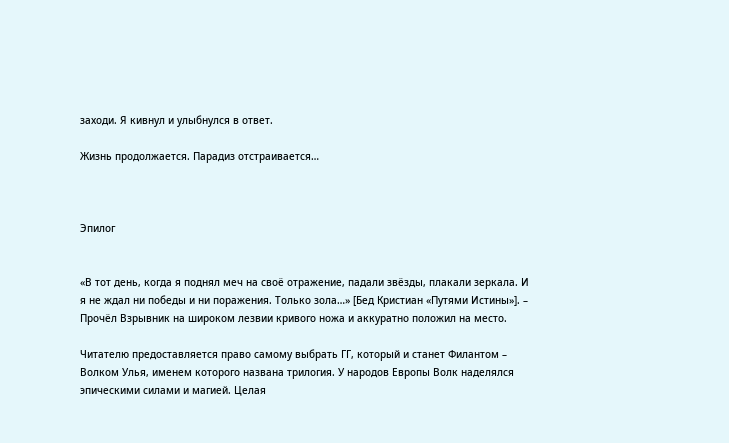заходи. Я кивнул и улыбнулся в ответ.

Жизнь продолжается. Парадиз отстраивается…



Эпилог


«В тот день, когда я поднял меч на своё отражение, падали звёзды, плакали зеркала. И я не ждал ни победы и ни поражения. Только зола…» [Бед Кристиан «Путями Истины»]. – Прочёл Взрывник на широком лезвии кривого ножа и аккуратно положил на место.

Читателю предоставляется право самому выбрать ГГ, который и станет Филантом – Волком Улья, именем которого названа трилогия. У народов Европы Волк наделялся эпическими силами и магией. Целая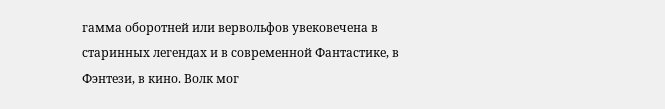гамма оборотней или вервольфов увековечена в старинных легендах и в современной Фантастике, в Фэнтези, в кино. Волк мог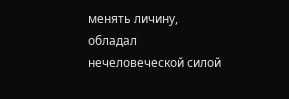менять личину, обладал нечеловеческой силой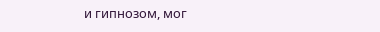и гипнозом, мог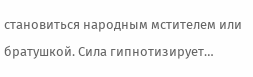становиться народным мстителем или братушкой. Сила гипнотизирует…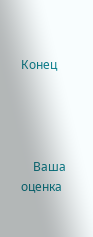Конец




    Ваша оценка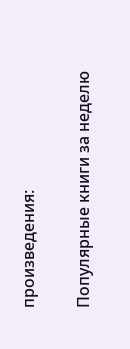произведения:

Популярные книги за неделю